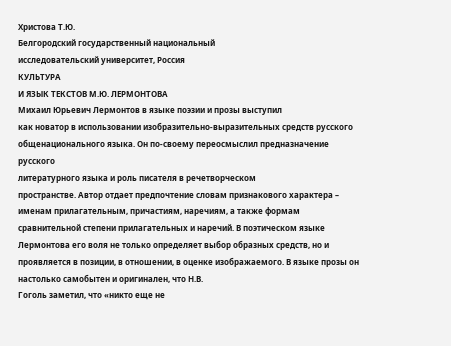Христова Т.Ю.
Белгородский государственный национальный
исследовательский университет, Россия
КУЛЬТУРА
И ЯЗЫК ТЕКСТОВ М.Ю. ЛЕРМОНТОВА
Михаил Юрьевич Лермонтов в языке поэзии и прозы выступил
как новатор в использовании изобразительно-выразительных средств русского
общенационального языка. Он по-своему переосмыслил предназначение русского
литературного языка и роль писателя в речетворческом
пространстве. Автор отдает предпочтение словам признакового характера – именам прилагательным, причастиям, наречиям, а также формам
сравнительной степени прилагательных и наречий. В поэтическом языке
Лермонтова его воля не только определяет выбор образных средств, но и
проявляется в позиции, в отношении, в оценке изображаемого. В языке прозы он настолько самобытен и оригинален, что Н.В.
Гоголь заметил, что «никто еще не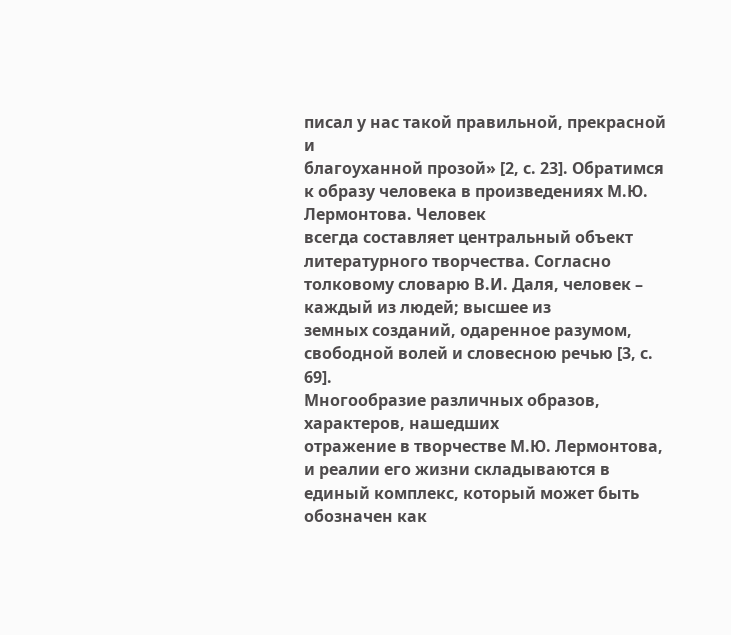писал у нас такой правильной, прекрасной и
благоуханной прозой» [2, с. 23]. Обратимся к образу человека в произведениях М.Ю. Лермонтова. Человек
всегда составляет центральный объект литературного творчества. Согласно
толковому словарю В.И. Даля, человек – каждый из людей; высшее из
земных созданий, одаренное разумом, свободной волей и словесною речью [3, с. 69].
Многообразие различных образов, характеров, нашедших
отражение в творчестве М.Ю. Лермонтова, и реалии его жизни складываются в
единый комплекс, который может быть обозначен как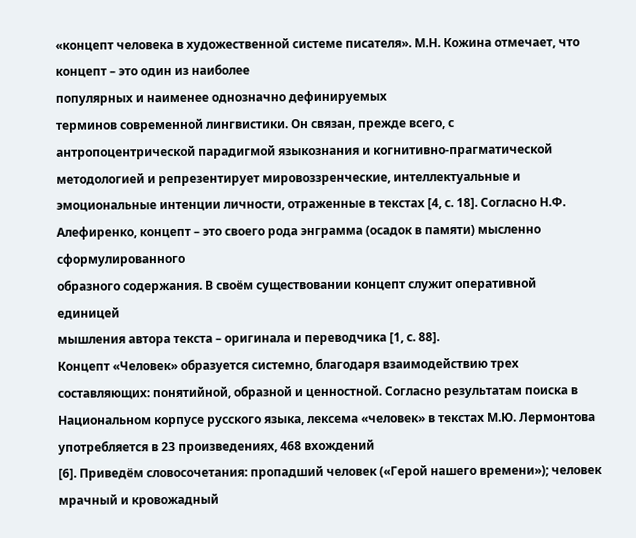«концепт человека в художественной системе писателя». М.Н. Кожина отмечает, что концепт – это один из наиболее
популярных и наименее однозначно дефинируемых
терминов современной лингвистики. Он связан, прежде всего, с
антропоцентрической парадигмой языкознания и когнитивно-прагматической
методологией и репрезентирует мировоззренческие, интеллектуальные и
эмоциональные интенции личности, отраженные в текстах [4, с. 18]. Согласно Н.Ф.
Алефиренко, концепт – это своего рода энграмма (осадок в памяти) мысленно сформулированного
образного содержания. В своём существовании концепт служит оперативной единицей
мышления автора текста – оригинала и переводчика [1, с. 88].
Концепт «Человек» образуется системно, благодаря взаимодействию трех
составляющих: понятийной, образной и ценностной. Согласно результатам поиска в
Национальном корпусе русского языка, лексема «человек» в текстах М.Ю. Лермонтова употребляется в 23 произведениях, 468 вхождений
[6]. Приведём словосочетания: пропадший человек («Герой нашего времени»); человек мрачный и кровожадный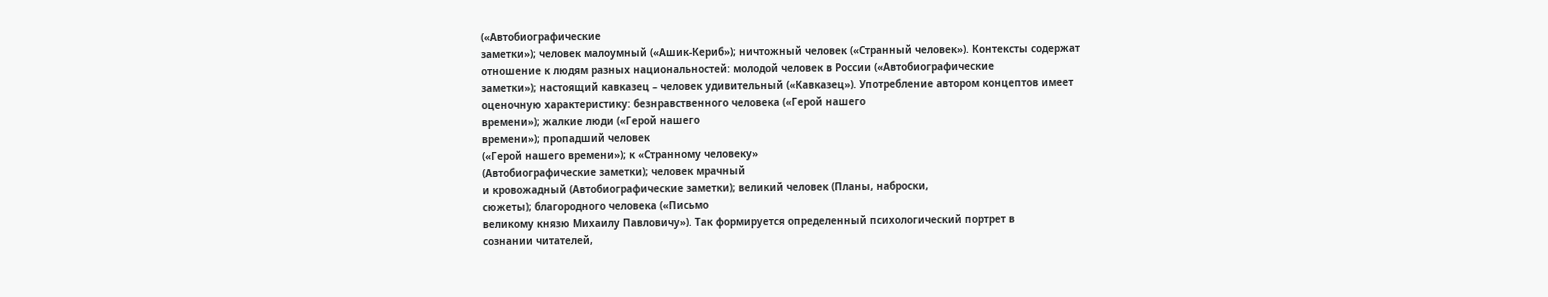(«Автобиографические
заметки»); человек малоумный («Ашик-Кериб»); ничтожный человек («Странный человек»). Контексты содержат отношение к людям разных национальностей: молодой человек в России («Автобиографические
заметки»); настоящий кавказец – человек удивительный («Кавказец»). Употребление автором концептов имеет
оценочную характеристику: безнравственного человека («Герой нашего
времени»); жалкие люди («Герой нашего
времени»); пропадший человек
(«Герой нашего времени»); к «Странному человеку»
(Автобиографические заметки); человек мрачный
и кровожадный (Автобиографические заметки); великий человек (Планы, наброски,
сюжеты); благородного человека («Письмо
великому князю Михаилу Павловичу»). Так формируется определенный психологический портрет в
сознании читателей,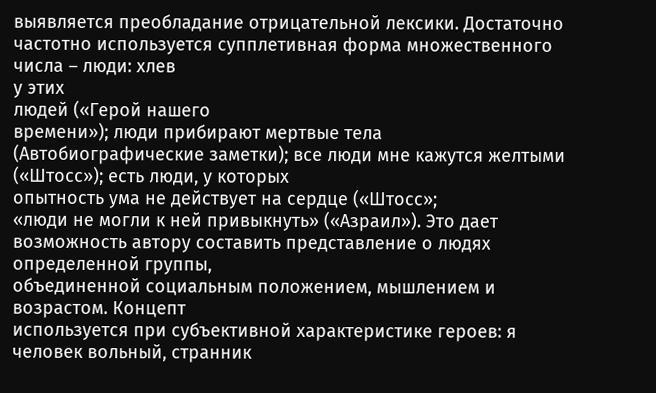выявляется преобладание отрицательной лексики. Достаточно
частотно используется супплетивная форма множественного числа – люди: хлев
у этих
людей («Герой нашего
времени»); люди прибирают мертвые тела
(Автобиографические заметки); все люди мне кажутся желтыми («Штосс»); есть люди, у которых
опытность ума не действует на сердце («Штосс»;
«люди не могли к ней привыкнуть» («Азраил»). Это дает
возможность автору составить представление о людях определенной группы,
объединенной социальным положением, мышлением и возрастом. Концепт
используется при субъективной характеристике героев: я человек вольный, странник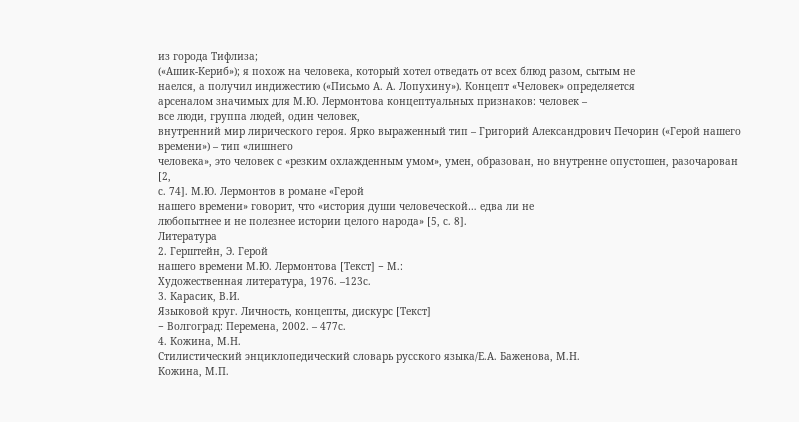из города Тифлиза;
(«Ашик-Кериб»); я похож на человека, который хотел отведать от всех блюд разом, сытым не
наелся, а получил индижестию («Письмо А. А. Лопухину»). Концепт «Человек» определяется
арсеналом значимых для М.Ю. Лермонтова концептуальных признаков: человек –
все люди, группа людей, один человек,
внутренний мир лирического героя. Ярко выраженный тип – Григорий Александрович Печорин («Герой нашего времени») – тип «лишнего
человека», это человек с «резким охлажденным умом», умен, образован, но внутренне опустошен, разочарован [2,
с. 74]. М.Ю. Лермонтов в романе «Герой
нашего времени» говорит, что «история души человеческой… едва ли не
любопытнее и не полезнее истории целого народа» [5, с. 8].
Литература
2. Герштейн, Э. Герой
нашего времени М.Ю. Лермонтова [Текст] − М.:
Художественная литература, 1976. –123с.
3. Карасик, В.И.
Языковой круг. Личность, концепты, дискурс [Текст]
− Волгоград: Перемена, 2002. – 477с.
4. Кожина, М.Н.
Стилистический энциклопедический словарь русского языка/Е.А. Баженова, М.Н.
Кожина, М.П.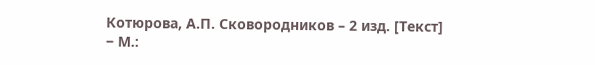Котюрова, А.П. Сковородников – 2 изд. [Текст]
− М.: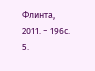Флинта, 2011. − 196с.
5.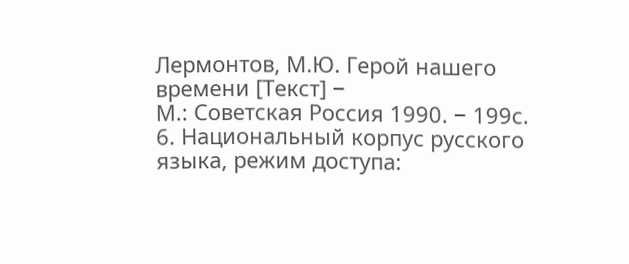Лермонтов, М.Ю. Герой нашего времени [Текст] −
М.: Советская Россия 1990. − 199с.
6. Национальный корпус русского языка, режим доступа: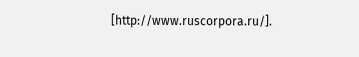[http://www.ruscorpora.ru/].